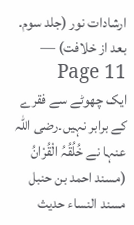ارشادات نور (جلد سوم۔ بعد از خلافت) — Page 11
ایک چھوٹے سے فقرے کے برابر نہیں۔رضی اللہ عنہا نے خُلُقُہُ الْقُرْانُ (مسند احمد بن حنبل مسند النساء حدیث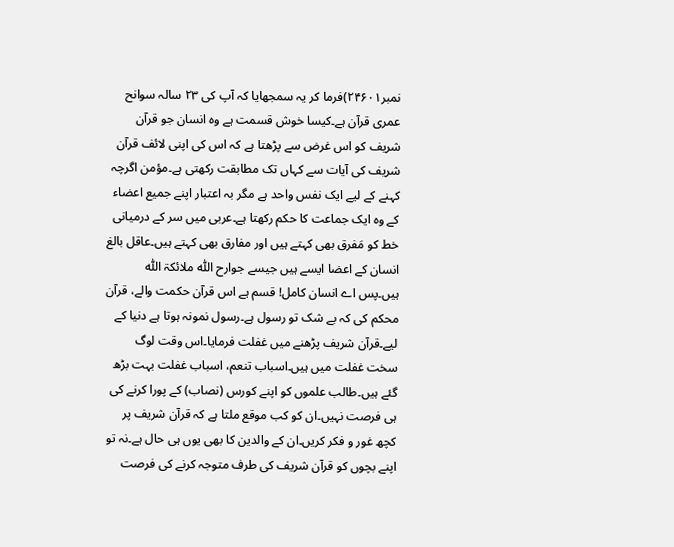نمبر۲۴۶۰۱)فرما کر یہ سمجھایا کہ آپ کی ۲۳ سالہ سوانح عمری قرآن ہے۔کیسا خوش قسمت ہے وہ انسان جو قرآن شریف کو اس غرض سے پڑھتا ہے کہ اس کی اپنی لائف قرآن شریف کی آیات سے کہاں تک مطابقت رکھتی ہے۔مؤمن اگرچہ کہنے کے لیے ایک نفس واحد ہے مگر بہ اعتبار اپنے جمیع اعضاء کے وہ ایک جماعت کا حکم رکھتا ہے۔عربی میں سر کے درمیانی خط کو مَفرق بھی کہتے ہیں اور مفارق بھی کہتے ہیں۔عاقل بالغ انسان کے اعضا ایسے ہیں جیسے جوارح اللّٰہ ملائکۃ اللّٰہ ہیں۔پس اے انسان کامل! قسم ہے اس قرآن حکمت والے، قرآن محکم کی کہ بے شک تو رسول ہے۔رسول نمونہ ہوتا ہے دنیا کے لیے۔قرآن شریف پڑھنے میں غفلت فرمایا۔اس وقت لوگ سخت غفلت میں ہیں۔اسباب تنعم، اسباب غفلت بہت بڑھ گئے ہیں۔طالب علموں کو اپنے کورس (نصاب) کے پورا کرنے کی ہی فرصت نہیں۔ان کو کب موقع ملتا ہے کہ قرآن شریف پر کچھ غور و فکر کریں۔ان کے والدین کا بھی یوں ہی حال ہے۔نہ تو اپنے بچوں کو قرآن شریف کی طرف متوجہ کرنے کی فرصت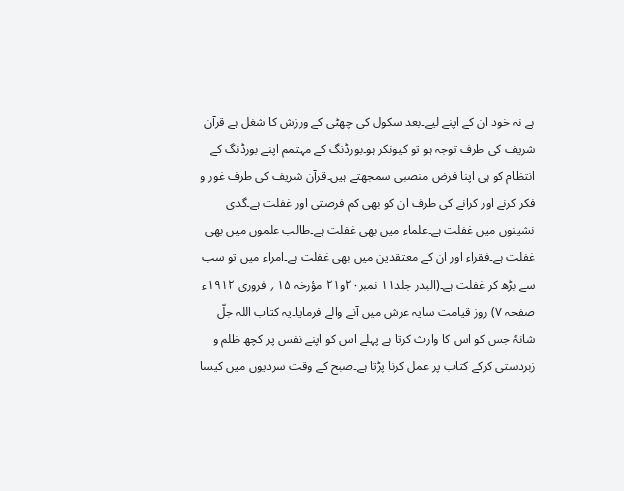ہے نہ خود ان کے اپنے لیے۔بعد سکول کی چھٹی کے ورزش کا شغل ہے قرآن شریف کی طرف توجہ ہو تو کیونکر ہو۔بورڈنگ کے مہتمم اپنے بورڈنگ کے انتظام کو ہی اپنا فرض منصبی سمجھتے ہیں۔قرآن شریف کی طرف غور و فکر کرنے اور کرانے کی طرف ان کو بھی کم فرصتی اور غفلت ہے۔گدی نشینوں میں غفلت ہے۔علماء میں بھی غفلت ہے۔طالب علموں میں بھی غفلت ہے۔فقراء اور ان کے معتقدین میں بھی غفلت ہے۔امراء میں تو سب سے بڑھ کر غفلت ہے۔(البدر جلد۱۱ نمبر۲۰و۲۱ مؤرخہ ۱۵ ؍ فروری ۱۹۱۲ء صفحہ ۷) روز قیامت سایہ عرش میں آنے والے فرمایا۔یہ کتاب اللہ جلّ شانہٗ جس کو اس کا وارث کرتا ہے پہلے اس کو اپنے نفس پر کچھ ظلم و زبردستی کرکے کتاب پر عمل کرنا پڑتا ہے۔صبح کے وقت سردیوں میں کیسا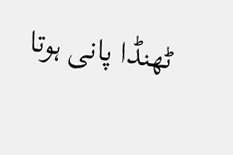ٹھنڈا پانی ہوتا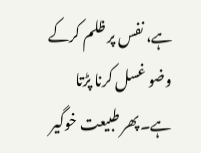ہے، نفس پر ظلم کرکے وضو غسل کرنا پڑتا ہے۔پھر طبیعت خوگیر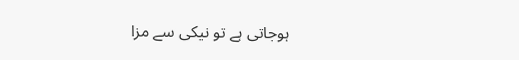ہوجاتی ہے تو نیکی سے مزا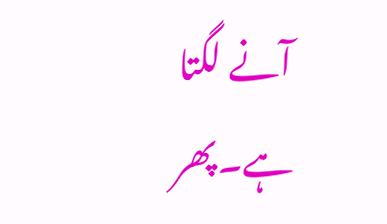آنے لگتا ہے۔پھر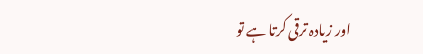اور زیادہ ترقی کرتا ہے تو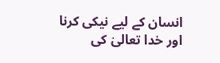انسان کے لیے نیکی کرنا اور خدا تعالیٰ کی